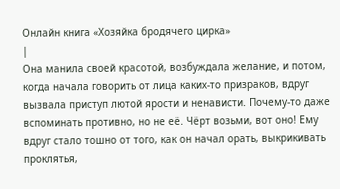Онлайн книга «Хозяйка бродячего цирка»
|
Она манила своей красотой, возбуждала желание, и потом, когда начала говорить от лица каких-то призраков, вдруг вызвала приступ лютой ярости и ненависти. Почему-то даже вспоминать противно, но не её. Чёрт возьми, вот оно! Ему вдруг стало тошно от того, как он начал орать, выкрикивать проклятья,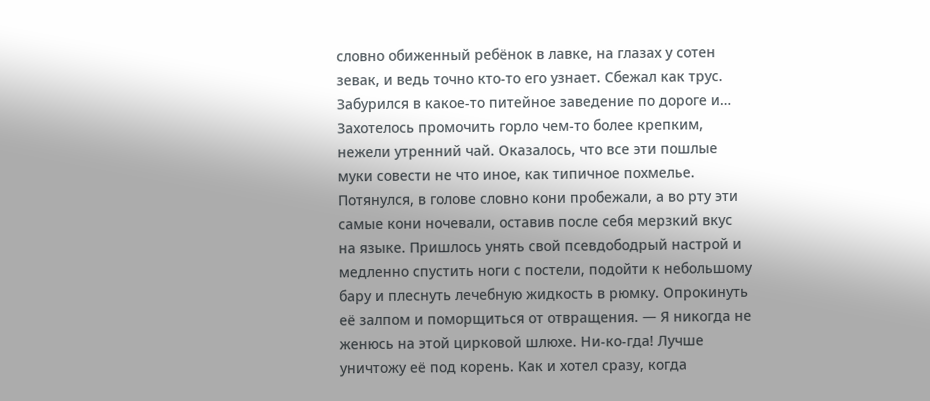словно обиженный ребёнок в лавке, на глазах у сотен зевак, и ведь точно кто-то его узнает. Сбежал как трус. Забурился в какое-то питейное заведение по дороге и… Захотелось промочить горло чем-то более крепким, нежели утренний чай. Оказалось, что все эти пошлые муки совести не что иное, как типичное похмелье. Потянулся, в голове словно кони пробежали, а во рту эти самые кони ночевали, оставив после себя мерзкий вкус на языке. Пришлось унять свой псевдободрый настрой и медленно спустить ноги с постели, подойти к небольшому бару и плеснуть лечебную жидкость в рюмку. Опрокинуть её залпом и поморщиться от отвращения. — Я никогда не женюсь на этой цирковой шлюхе. Ни-ко-гда! Лучше уничтожу её под корень. Как и хотел сразу, когда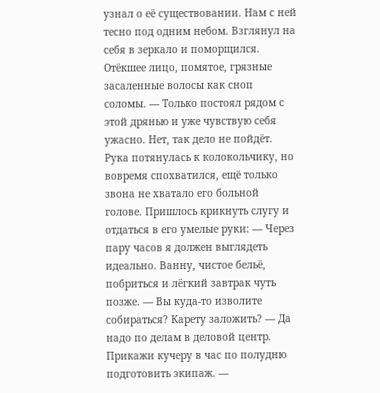узнал о её существовании. Нам с ней тесно под одним небом. Взглянул на себя в зеркало и поморщился. Отёкшее лицо, помятое, грязные засаленные волосы как сноп соломы. — Только постоял рядом с этой дрянью и уже чувствую себя ужасно. Нет, так дело не пойдёт. Рука потянулась к колокольчику, но вовремя спохватился, ещё только звона не хватало его больной голове. Пришлось крикнуть слугу и отдаться в его умелые руки: — Через пару часов я должен выглядеть идеально. Ванну, чистое бельё, побриться и лёгкий завтрак чуть позже. — Вы куда-то изволите собираться? Карету заложить? — Да надо по делам в деловой центр. Прикажи кучеру в час по полудню подготовить экипаж. —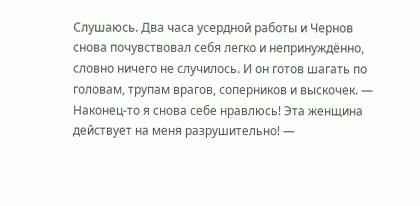Слушаюсь. Два часа усердной работы и Чернов снова почувствовал себя легко и непринуждённо, словно ничего не случилось. И он готов шагать по головам, трупам врагов, соперников и выскочек. — Наконец-то я снова себе нравлюсь! Эта женщина действует на меня разрушительно! —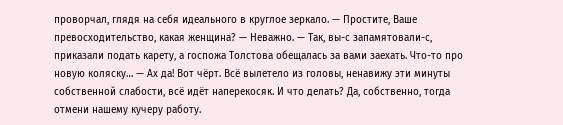проворчал, глядя на себя идеального в круглое зеркало. — Простите, Ваше превосходительство, какая женщина? — Неважно. — Так, вы-с запамятовали-с, приказали подать карету, а госпожа Толстова обещалась за вами заехать. Что-то про новую коляску… — Ах да! Вот чёрт. Всё вылетело из головы, ненавижу эти минуты собственной слабости, всё идёт наперекосяк. И что делать? Да, собственно, тогда отмени нашему кучеру работу.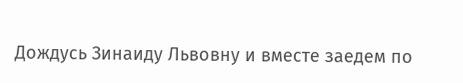Дождусь Зинаиду Львовну и вместе заедем по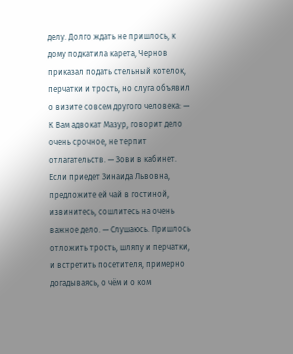делу. Долго ждать не пришлось, к дому подкатила карета, Чернов приказал подать стельный котелок, перчатки и трость, но слуга объявил о визите совсем другого человека: — К Вам адвокат Мазур, говорит дело очень срочное, не терпит отлагательств. — Зови в кабинет. Если приедет Зинаида Львовна, предложите ей чай в гостиной, извинитесь, сошлитесь на очень важное дело. — Слушаюсь. Пришлось отложить трость, шляпу и перчатки, и встретить посетителя, примерно догадываясь, о чём и о ком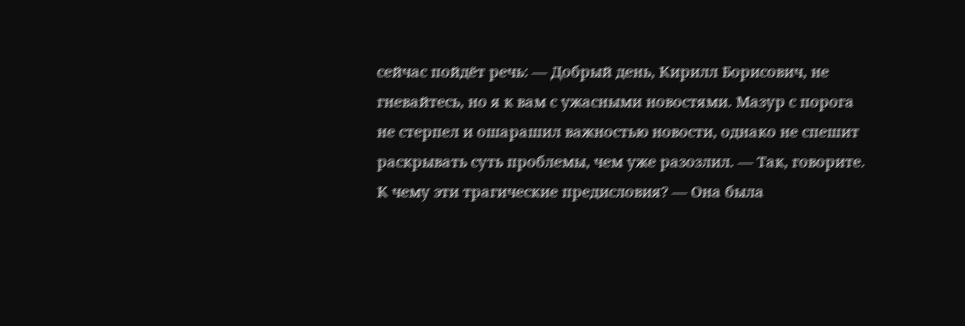сейчас пойдёт речь: — Добрый день, Кирилл Борисович, не гневайтесь, но я к вам с ужасными новостями. Мазур с порога не стерпел и ошарашил важностью новости, однако не спешит раскрывать суть проблемы, чем уже разозлил. — Так, говорите. К чему эти трагические предисловия? — Она была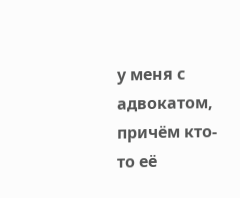у меня с адвокатом, причём кто-то её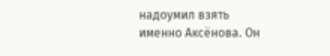надоумил взять именно Аксёнова. Он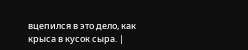вцепился в это дело, как крыса в кусок сыра. |